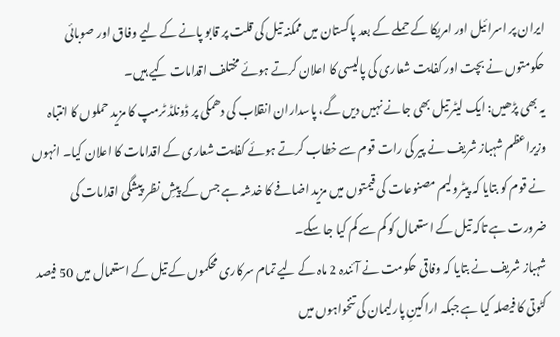ایران پر اسرائیل اور امریکا کے حملے کے بعد پاکستان میں ممکنہ تیل کی قلت پر قابو پانے کے لیے وفاق اور صوبائی حکومتوں نے بچت اور کفایت شعاری کی پالیسی کا اعلان کرتے ہوئے مختلف اقدامات کیے ہیں۔
یہ بھی پڑھیں: ایک لیٹر تیل بھی جانے نہیں دیں گے، پاسداران انقلاب کی دھمکی پر ڈونلڈ ٹرمپ کا مزید حملوں کا انتباہ
وزیراعظم شہباز شریف نے پیر کی رات قوم سے خطاب کرتے ہوئے کفایت شعاری کے اقدامات کا اعلان کیا۔ انہوں نے قوم کو بتایا کہ پیٹرولیم مصنوعات کی قیمتوں میں مزید اضافے کا خدشہ ہے جس کے پیشِ نظر پیشگی اقدامات کی ضرورت ہے تاکہ تیل کے استعمال کو کم سے کم کیا جا سکے۔
شہباز شریف نے بتایا کہ وفاقی حکومت نے آئندہ 2 ماہ کے لیے تمام سرکاری محکموں کے تیل کے استعمال میں 50 فیصد کٹوتی کا فیصلہ کیا ہے جبکہ اراکینِ پارلیمان کی تنخواہوں میں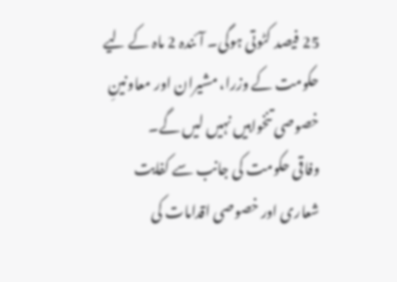25 فیصد کٹوتی ہوگی۔ آئندہ 2 ماہ کے لیے حکومت کے وزرا، مشیران اور معاونینِ خصوصی تنخواہیں نہیں لیں گے۔
وفاقی حکومت کی جانب سے کفایت شعاری اور خصوصی اقدامات کی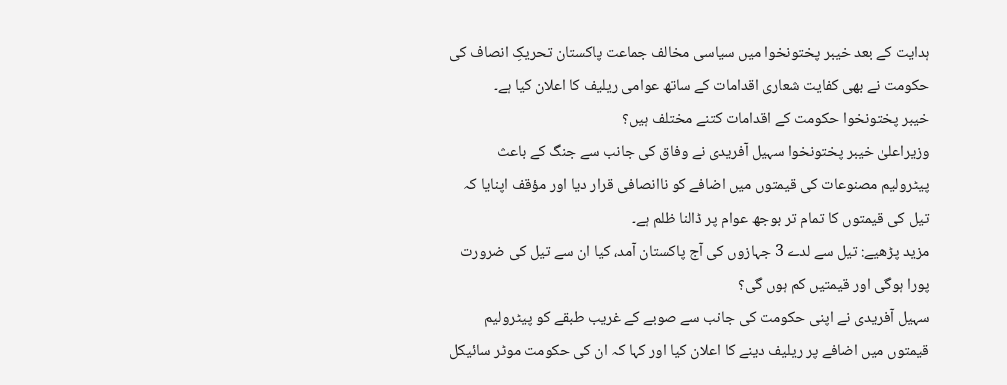ہدایت کے بعد خیبر پختونخوا میں سیاسی مخالف جماعت پاکستان تحریکِ انصاف کی حکومت نے بھی کفایت شعاری اقدامات کے ساتھ عوامی ریلیف کا اعلان کیا ہے۔
خیبر پختونخوا حکومت کے اقدامات کتنے مختلف ہیں؟
وزیراعلیٰ خیبر پختونخوا سہیل آفریدی نے وفاق کی جانب سے جنگ کے باعث پیٹرولیم مصنوعات کی قیمتوں میں اضافے کو ناانصافی قرار دیا اور مؤقف اپنایا کہ تیل کی قیمتوں کا تمام تر بوجھ عوام پر ڈالنا ظلم ہے۔
مزید پڑھیے: تیل سے لدے 3 جہازوں کی آج پاکستان آمد، کیا ان سے تیل کی ضرورت پورا ہوگی اور قیمتیں کم ہوں گی؟
سہیل آفریدی نے اپنی حکومت کی جانب سے صوبے کے غریب طبقے کو پیٹرولیم قیمتوں میں اضافے پر ریلیف دینے کا اعلان کیا اور کہا کہ ان کی حکومت موٹر سائیکل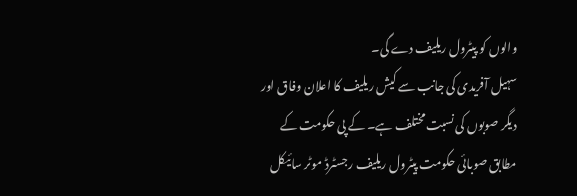والوں کو پیٹرول ریلیف دے گی۔
سہیل آفریدی کی جانب سے کیش ریلیف کا اعلان وفاق اور دیگر صوبوں کی نسبت مختلف ہے۔ کے پی حکومت کے مطابق صوبائی حکومت پیٹرول ریلیف رجسٹرڈ موٹر سائیکل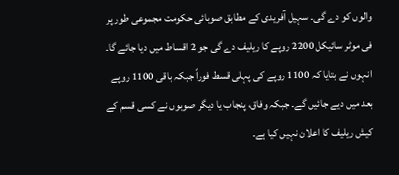والوں کو دے گی۔ سہیل آفریدی کے مطابق صوبائی حکومت مجموعی طور پر فی موٹر سائیکل 2200 روپے کا ریلیف دے گی جو 2 اقساط میں دیا جائے گا۔ انہوں نے بتایا کہ 1100 روپے کی پہلی قسط فوراً جبکہ باقی 1100 روپے بعد میں دیے جائیں گے۔ جبکہ وفاق، پنجاب یا دیگر صوبوں نے کسی قسم کے کیش ریلیف کا اعلان نہیں کیا ہے۔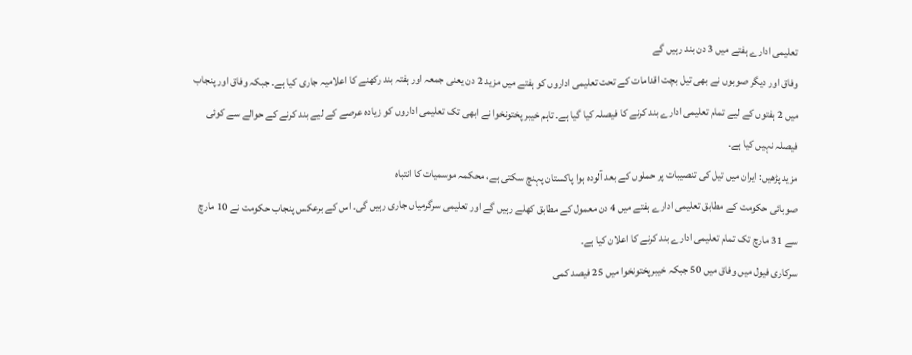تعلیمی ادارے ہفتے میں 3 دن بند رہیں گے
وفاق اور دیگر صوبوں نے بھی تیل بچت اقدامات کے تحت تعلیمی اداروں کو ہفتے میں مزید 2 دن یعنی جمعہ اور ہفتہ بند رکھنے کا اعلامیہ جاری کیا ہے۔ جبکہ وفاق اور پنجاب میں 2 ہفتوں کے لیے تمام تعلیمی ادارے بند کرنے کا فیصلہ کیا گیا ہے۔ تاہم خیبر پختونخوا نے ابھی تک تعلیمی اداروں کو زیادہ عرصے کے لیے بند کرنے کے حوالے سے کوئی فیصلہ نہیں کیا ہے۔
مزید پڑھیں: ایران میں تیل کی تنصیبات پر حملوں کے بعد آلودہ ہوا پاکستان پہنچ سکتی ہے، محکمہ موسمیات کا انتباہ
صوبائی حکومت کے مطابق تعلیمی ادارے ہفتے میں 4 دن معمول کے مطابق کھلے رہیں گے اور تعلیمی سرگرمیاں جاری رہیں گی۔ اس کے برعکس پنجاب حکومت نے 10 مارچ سے 31 مارچ تک تمام تعلیمی ادارے بند کرنے کا اعلان کیا ہے۔
سرکاری فیول میں وفاق میں 50 جبکہ خیبرپختونخوا میں 25 فیصد کمی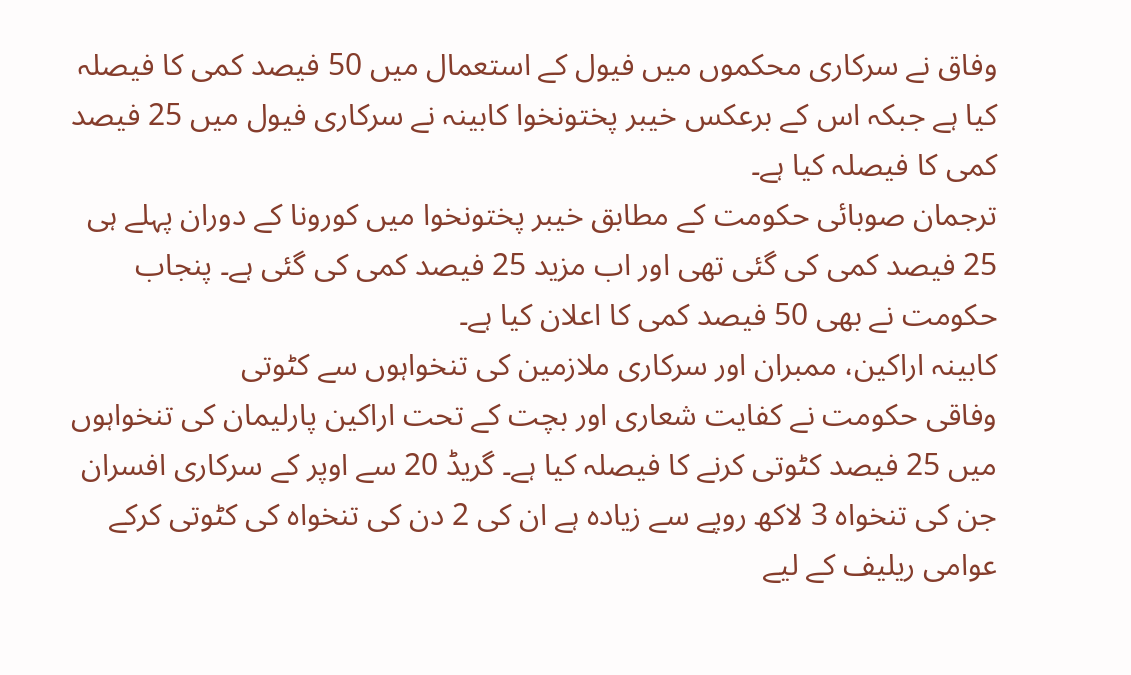وفاق نے سرکاری محکموں میں فیول کے استعمال میں 50 فیصد کمی کا فیصلہ کیا ہے جبکہ اس کے برعکس خیبر پختونخوا کابینہ نے سرکاری فیول میں 25 فیصد کمی کا فیصلہ کیا ہے۔
ترجمان صوبائی حکومت کے مطابق خیبر پختونخوا میں کورونا کے دوران پہلے ہی 25 فیصد کمی کی گئی تھی اور اب مزید 25 فیصد کمی کی گئی ہے۔ پنجاب حکومت نے بھی 50 فیصد کمی کا اعلان کیا ہے۔
کابینہ اراکین، ممبران اور سرکاری ملازمین کی تنخواہوں سے کٹوتی
وفاقی حکومت نے کفایت شعاری اور بچت کے تحت اراکین پارلیمان کی تنخواہوں میں 25 فیصد کٹوتی کرنے کا فیصلہ کیا ہے۔ گریڈ 20 سے اوپر کے سرکاری افسران جن کی تنخواہ 3 لاکھ روپے سے زیادہ ہے ان کی 2 دن کی تنخواہ کی کٹوتی کرکے عوامی ریلیف کے لیے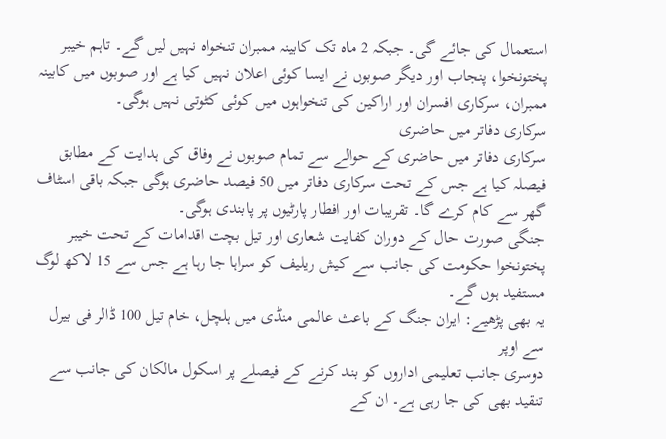استعمال کی جائے گی۔ جبکہ 2 ماہ تک کابینہ ممبران تنخواہ نہیں لیں گے۔ تاہم خیبر پختونخوا، پنجاب اور دیگر صوبوں نے ایسا کوئی اعلان نہیں کیا ہے اور صوبوں میں کابینہ ممبران، سرکاری افسران اور اراکین کی تنخواہوں میں کوئی کٹوتی نہیں ہوگی۔
سرکاری دفاتر میں حاضری
سرکاری دفاتر میں حاضری کے حوالے سے تمام صوبوں نے وفاق کی ہدایت کے مطابق فیصلہ کیا ہے جس کے تحت سرکاری دفاتر میں 50 فیصد حاضری ہوگی جبکہ باقی اسٹاف گھر سے کام کرے گا۔ تقریبات اور افطار پارٹیوں پر پابندی ہوگی۔
جنگی صورت حال کے دوران کفایت شعاری اور تیل بچت اقدامات کے تحت خیبر پختونخوا حکومت کی جانب سے کیش ریلیف کو سراہا جا رہا ہے جس سے 15 لاکھ لوگ مستفید ہوں گے۔
یہ بھی پڑھیے: ایران جنگ کے باعث عالمی منڈی میں ہلچل، خام تیل 100 ڈالر فی بیرل سے اوپر
دوسری جانب تعلیمی اداروں کو بند کرنے کے فیصلے پر اسکول مالکان کی جانب سے تنقید بھی کی جا رہی ہے۔ ان کے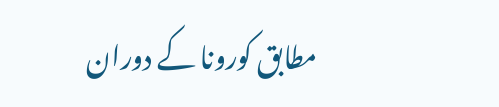مطابق کورونا کے دوران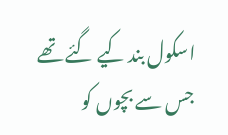اسکول بند کیے گئے تھے جس سے بچوں کو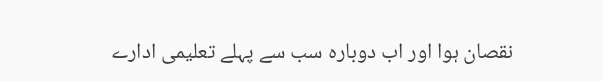نقصان ہوا اور اب دوبارہ سب سے پہلے تعلیمی ادارے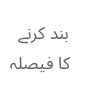بند کرنے کا فیصلہ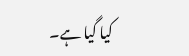کیا گیا ہے۔